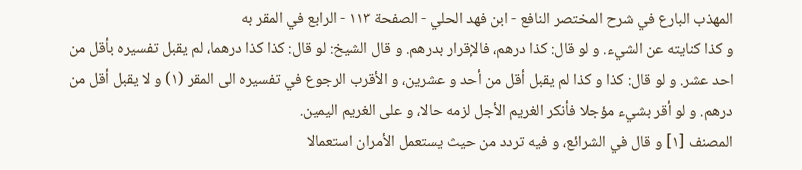المهذب البارع في شرح المختصر النافع - ابن فهد الحلي - الصفحة ١١٣ - الرابع في المقر به
و كذا كنايته عن الشيء. و لو قال: كذا درهم، فالإقرار بدرهم. و قال الشيخ: لو قال: كذا كذا درهما، لم يقبل تفسيره بأقل من احد عشر. و لو قال: كذا و كذا لم يقبل أقل من أحد و عشرين، و الأقرب الرجوع في تفسيره الى المقر (١) و لا يقبل أقل من درهم. و لو أقر بشيء مؤجلا فأنكر الغريم الأجل لزمه حالا، و على الغريم اليمين.
المصنف [١] و قال في الشرائع، و فيه تردد من حيث يستعمل الأمران استعمالا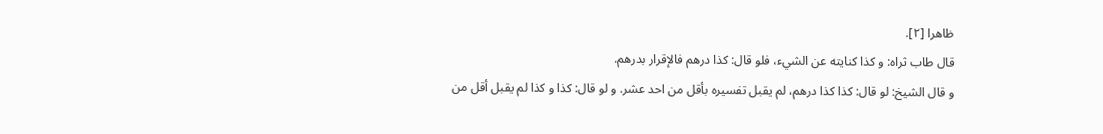ظاهرا [٢].
قال طاب ثراه: و كذا كنايته عن الشيء، فلو قال: كذا درهم فالإقرار بدرهم.
و قال الشيخ: لو قال: كذا كذا درهم، لم يقبل تفسيره بأقل من احد عشر. و لو قال: كذا و كذا لم يقبل أقل من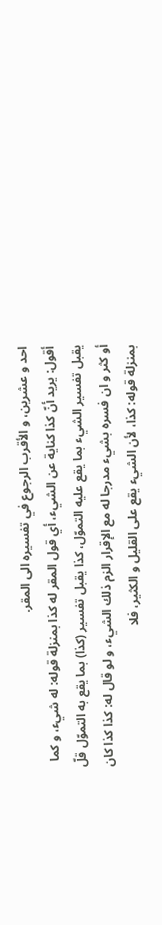احد و عشرين، و الأقرب الرجوع في تفسيره الى المقر.
أقول: يريد أنّ كذا كناية عن الشيء، أي قول المقر له كذا بمنزلة قوله: له شيء، و كما يقبل تفسير الشيء بما يقع عليه التموّل، كذا يقبل تفسير (كذا) بما يقع به التموّل قلّ أو كثر و ان فسره بشيء مدرجا له مع الإقرار الزم ذلك الشيء، و لو قال له: كذا كذا كان بمنزلة قوله: كذا، لأن الشيء يقع على القليل و الكثير، فلا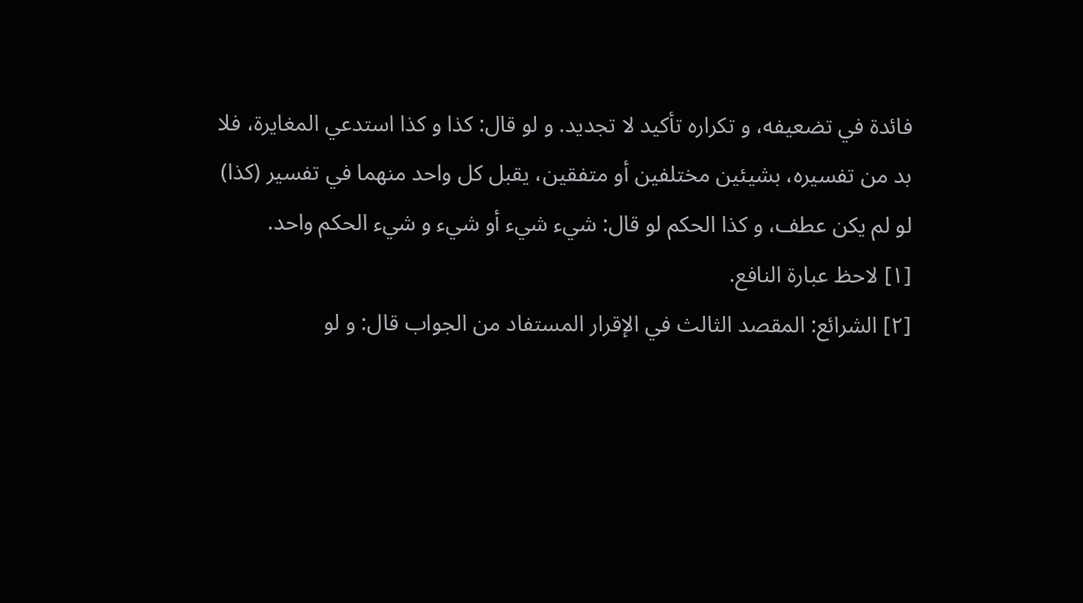فائدة في تضعيفه، و تكراره تأكيد لا تجديد. و لو قال: كذا و كذا استدعي المغايرة، فلا بد من تفسيره، بشيئين مختلفين أو متفقين، يقبل كل واحد منهما في تفسير (كذا) لو لم يكن عطف، و كذا الحكم لو قال: شيء شيء أو شيء و شيء الحكم واحد.
[١] لاحظ عبارة النافع.
[٢] الشرائع: المقصد الثالث في الإقرار المستفاد من الجواب قال: و لو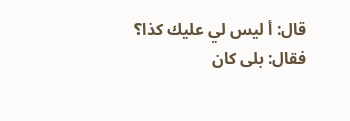قال: أ ليس لي عليك كذا؟
فقال: بلى كان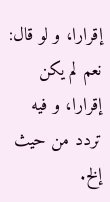إقرارا، و لو قال: نعم لم يكن إقرارا، و فيه تردد من حيث إلخ.